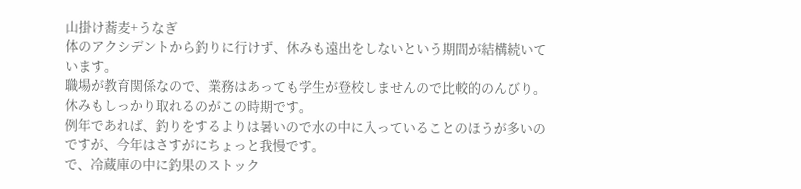山掛け蕎麦+うなぎ
体のアクシデントから釣りに行けず、休みも遠出をしないという期間が結構続いています。
職場が教育関係なので、業務はあっても学生が登校しませんので比較的のんびり。
休みもしっかり取れるのがこの時期です。
例年であれば、釣りをするよりは暑いので水の中に入っていることのほうが多いのですが、今年はさすがにちょっと我慢です。
で、冷蔵庫の中に釣果のストック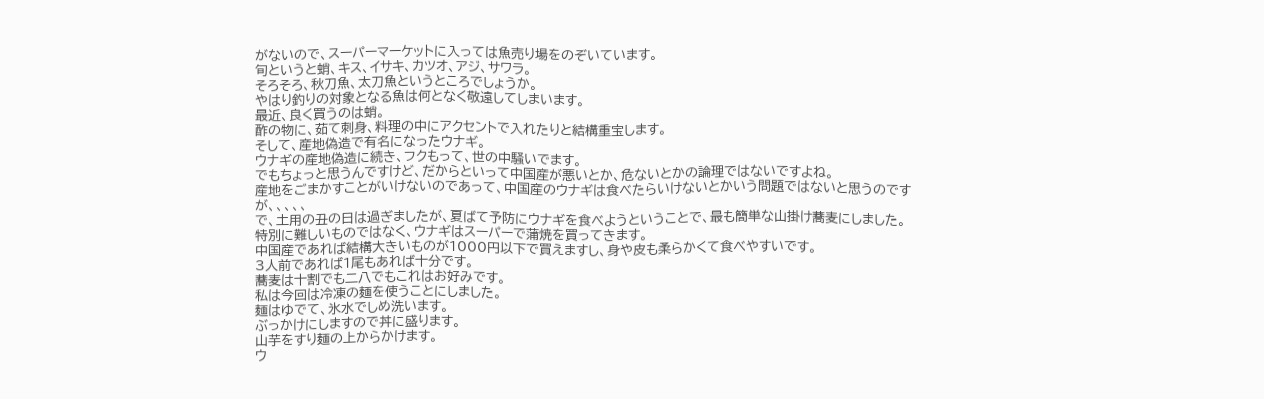がないので、スーパーマーケットに入っては魚売り場をのぞいています。
旬というと蛸、キス、イサキ、カツオ、アジ、サワラ。
そろそろ、秋刀魚、太刀魚というところでしょうか。
やはり釣りの対象となる魚は何となく敬遠してしまいます。
最近、良く買うのは蛸。
酢の物に、茹て刺身、料理の中にアクセントで入れたりと結構重宝します。
そして、産地偽造で有名になったウナギ。
ウナギの産地偽造に続き、フクもって、世の中騒いでます。
でもちょっと思うんですけど、だからといって中国産が悪いとか、危ないとかの論理ではないですよね。
産地をごまかすことがいけないのであって、中国産のウナギは食べたらいけないとかいう問題ではないと思うのですが、、、、、
で、土用の丑の日は過ぎましたが、夏ばて予防にウナギを食べようということで、最も簡単な山掛け蕎麦にしました。
特別に難しいものではなく、ウナギはスーパーで蒲焼を買ってきます。
中国産であれば結構大きいものが1000円以下で買えますし、身や皮も柔らかくて食べやすいです。
3人前であれば1尾もあれば十分です。
蕎麦は十割でも二八でもこれはお好みです。
私は今回は冷凍の麺を使うことにしました。
麺はゆでて、氷水でしめ洗います。
ぶっかけにしますので丼に盛ります。
山芋をすり麺の上からかけます。
ウ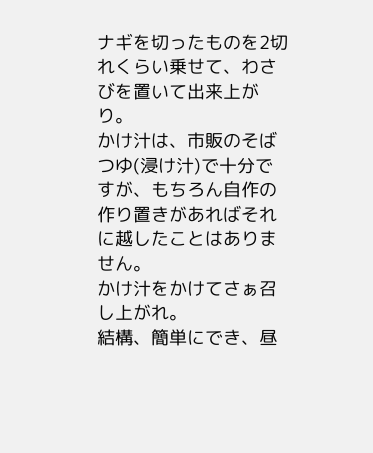ナギを切ったものを2切れくらい乗せて、わさびを置いて出来上がり。
かけ汁は、市販のそばつゆ(浸け汁)で十分ですが、もちろん自作の作り置きがあればそれに越したことはありません。
かけ汁をかけてさぁ召し上がれ。
結構、簡単にでき、昼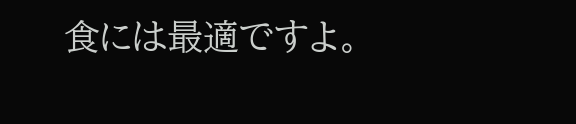食には最適ですよ。